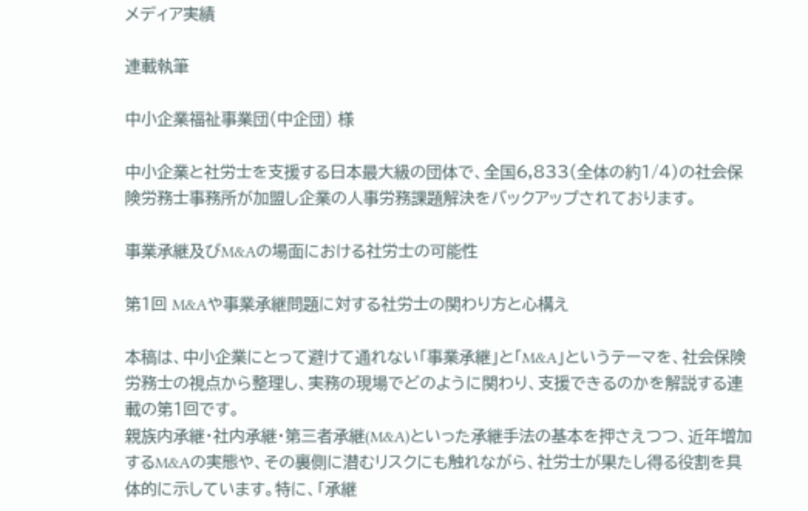メディア実績

連載執筆

中小企業福祉事業団(中企団) 様

中小企業と社労士を支援する日本最大級の団体で、全国6,833(全体の約1/4)の社会保険労務士事務所が加盟し企業の人事労務課題解決をバックアップされております。

事業承継及びM&Aの場面における社労士の可能性

第1回 M&Aや事業承継問題に対する社労士の関わり方と心構え

本稿は、中小企業にとって避けて通れない「事業承継」と「M&A」というテーマを、社会保険労務士の視点から整理し、実務の現場でどのように関わり、支援できるのかを解説する連載の第1回です。
親族内承継・社内承継・第三者承継(M&A)といった承継手法の基本を押さえつつ、近年増加するM&Aの実態や、その裏側に潜むリスクにも触れながら、社労士が果たし得る役割を具体的に示しています。特に、「承継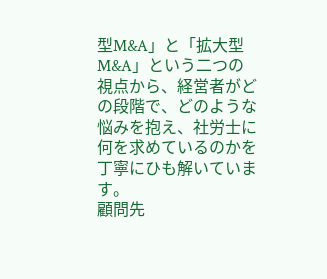型M&A」と「拡大型M&A」という二つの視点から、経営者がどの段階で、どのような悩みを抱え、社労士に何を求めているのかを丁寧にひも解いています。
顧問先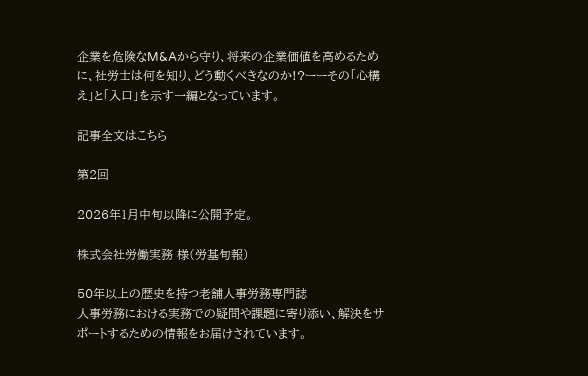企業を危険なM&Aから守り、将来の企業価値を高めるために、社労士は何を知り、どう動くべきなのか!?ーーその「心構え」と「入口」を示す一編となっています。

記事全文はこちら

第2回

2026年1月中旬以降に公開予定。

株式会社労働実務 様(労基旬報)

50年以上の歴史を持つ老舗人事労務専門誌
人事労務における実務での疑問や課題に寄り添い、解決をサポートするための情報をお届けされています。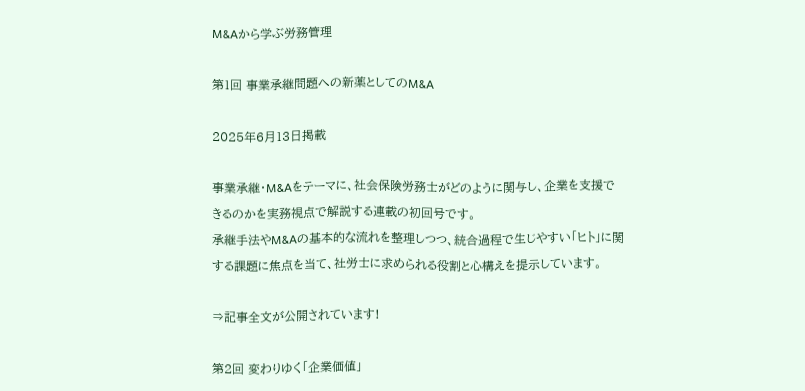M&Aから学ぶ労務管理

第1回 事業承継問題への新薬としてのM&A

2025年6月13日掲載

事業承継・M&Aをテーマに、社会保険労務士がどのように関与し、企業を支援できるのかを実務視点で解説する連載の初回号です。
承継手法やM&Aの基本的な流れを整理しつつ、統合過程で生じやすい「ヒト」に関する課題に焦点を当て、社労士に求められる役割と心構えを提示しています。

⇒記事全文が公開されています!

第2回 変わりゆく「企業価値」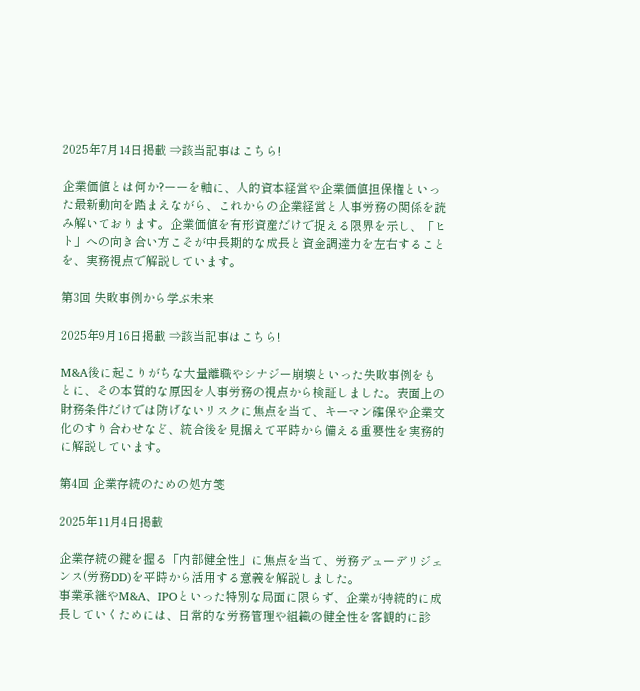2025年7月14日掲載 ⇒該当記事はこちら!

企業価値とは何か?ーーを軸に、人的資本経営や企業価値担保権といった最新動向を踏まえながら、これからの企業経営と人事労務の関係を読み解いております。企業価値を有形資産だけで捉える限界を示し、「ヒト」への向き合い方こそが中長期的な成長と資金調達力を左右することを、実務視点で解説しています。

第3回 失敗事例から学ぶ未来

2025年9月16日掲載 ⇒該当記事はこちら!

M&A後に起こりがちな大量離職やシナジー崩壊といった失敗事例をもとに、その本質的な原因を人事労務の視点から検証しました。表面上の財務条件だけでは防げないリスクに焦点を当て、キーマン確保や企業文化のすり合わせなど、統合後を見据えて平時から備える重要性を実務的に解説しています。

第4回 企業存続のための処方箋

2025年11月4日掲載

企業存続の鍵を握る「内部健全性」に焦点を当て、労務デューデリジェンス(労務DD)を平時から活用する意義を解説しました。
事業承継やM&A、IPOといった特別な局面に限らず、企業が持続的に成長していくためには、日常的な労務管理や組織の健全性を客観的に診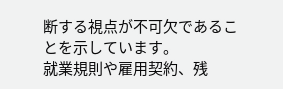断する視点が不可欠であることを示しています。
就業規則や雇用契約、残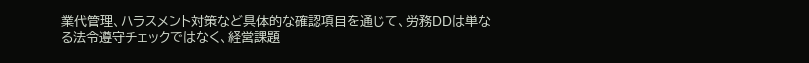業代管理、ハラスメント対策など具体的な確認項目を通じて、労務DDは単なる法令遵守チェックではなく、経営課題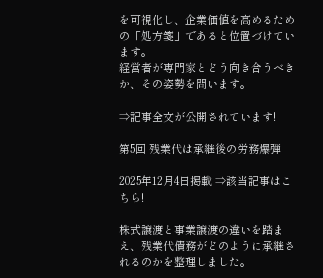を可視化し、企業価値を高めるための「処方箋」であると位置づけています。
経営者が専門家とどう向き合うべきか、その姿勢を問います。

⇒記事全文が公開されています!

第5回 残業代は承継後の労務爆弾

2025年12月4日掲載 ⇒該当記事はこちら!

株式譲渡と事業譲渡の違いを踏まえ、残業代債務がどのように承継されるのかを整理しました。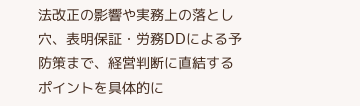法改正の影響や実務上の落とし穴、表明保証・労務DDによる予防策まで、経営判断に直結するポイントを具体的に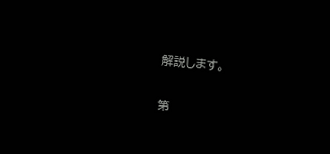解説します。

第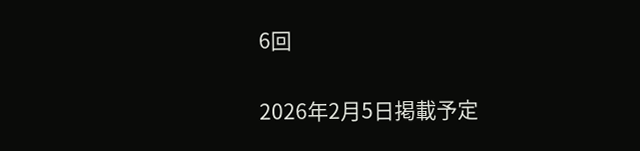6回

2026年2月5日掲載予定